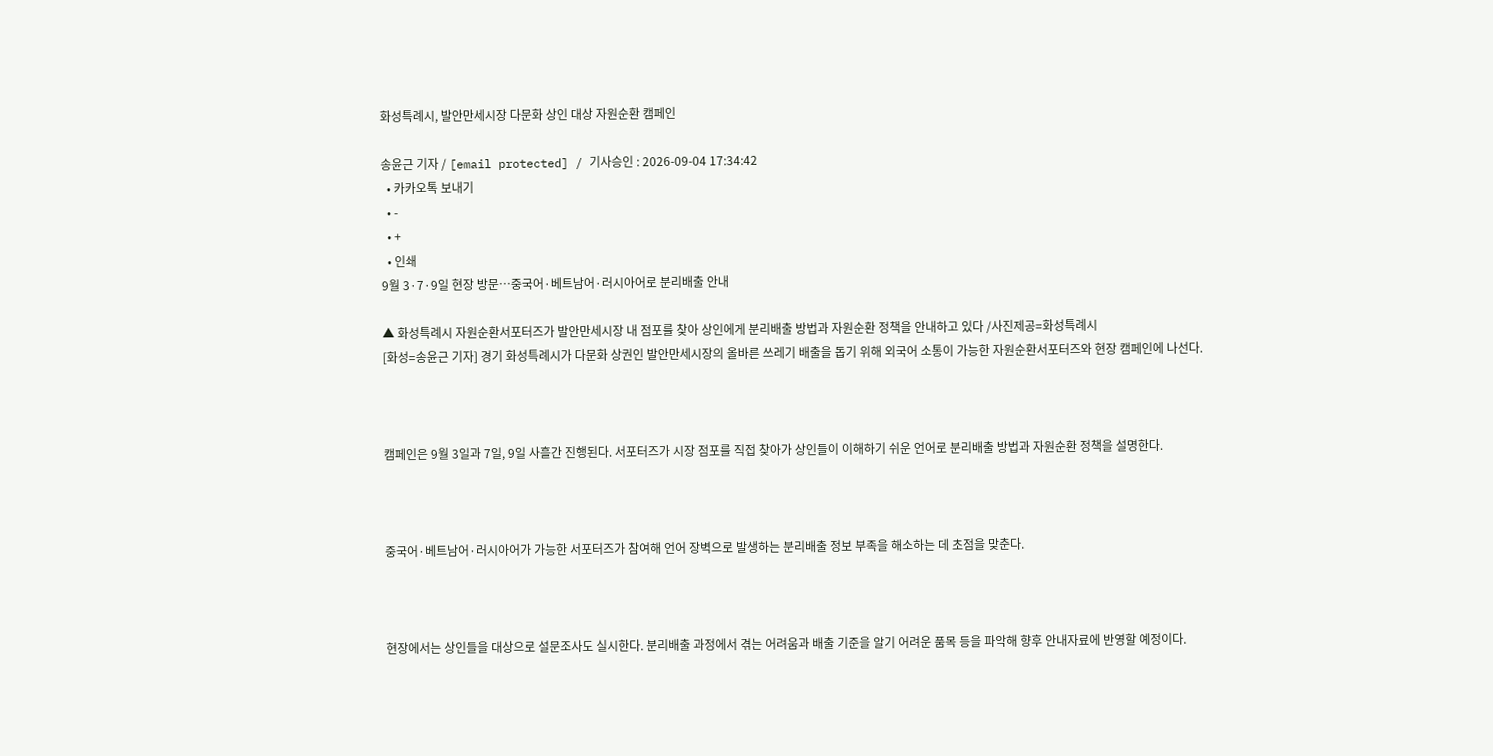화성특례시, 발안만세시장 다문화 상인 대상 자원순환 캠페인

송윤근 기자 / [email protected] / 기사승인 : 2026-09-04 17:34:42
  • 카카오톡 보내기
  • -
  • +
  • 인쇄
9월 3·7·9일 현장 방문…중국어·베트남어·러시아어로 분리배출 안내

▲ 화성특례시 자원순환서포터즈가 발안만세시장 내 점포를 찾아 상인에게 분리배출 방법과 자원순환 정책을 안내하고 있다 /사진제공=화성특례시
[화성=송윤근 기자] 경기 화성특례시가 다문화 상권인 발안만세시장의 올바른 쓰레기 배출을 돕기 위해 외국어 소통이 가능한 자원순환서포터즈와 현장 캠페인에 나선다.



캠페인은 9월 3일과 7일, 9일 사흘간 진행된다. 서포터즈가 시장 점포를 직접 찾아가 상인들이 이해하기 쉬운 언어로 분리배출 방법과 자원순환 정책을 설명한다.



중국어·베트남어·러시아어가 가능한 서포터즈가 참여해 언어 장벽으로 발생하는 분리배출 정보 부족을 해소하는 데 초점을 맞춘다.



현장에서는 상인들을 대상으로 설문조사도 실시한다. 분리배출 과정에서 겪는 어려움과 배출 기준을 알기 어려운 품목 등을 파악해 향후 안내자료에 반영할 예정이다.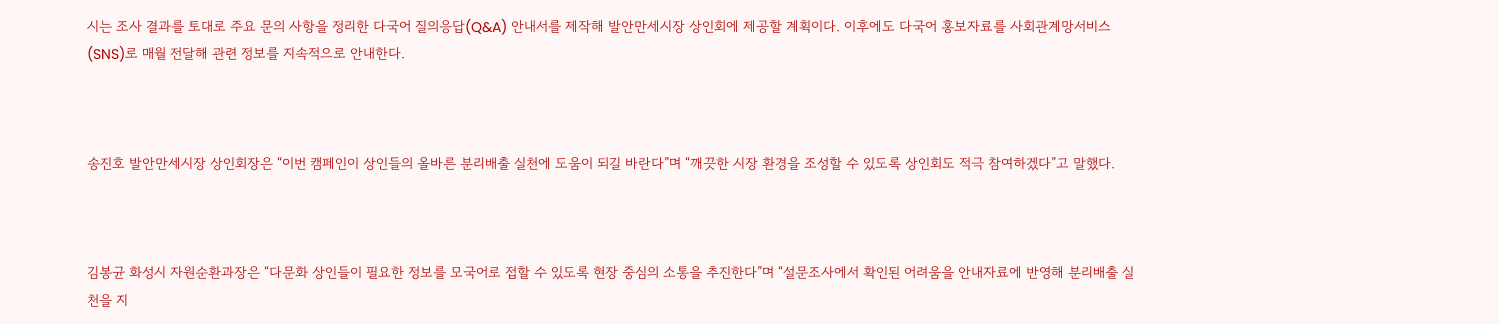시는 조사 결과를 토대로 주요 문의 사항을 정리한 다국어 질의응답(Q&A) 안내서를 제작해 발안만세시장 상인회에 제공할 계획이다. 이후에도 다국어 홍보자료를 사회관계망서비스(SNS)로 매월 전달해 관련 정보를 지속적으로 안내한다.



송진호 발안만세시장 상인회장은 “이번 캠페인이 상인들의 올바른 분리배출 실천에 도움이 되길 바란다”며 “깨끗한 시장 환경을 조성할 수 있도록 상인회도 적극 참여하겠다”고 말했다.



김봉균 화성시 자원순환과장은 “다문화 상인들이 필요한 정보를 모국어로 접할 수 있도록 현장 중심의 소통을 추진한다”며 “설문조사에서 확인된 어려움을 안내자료에 반영해 분리배출 실천을 지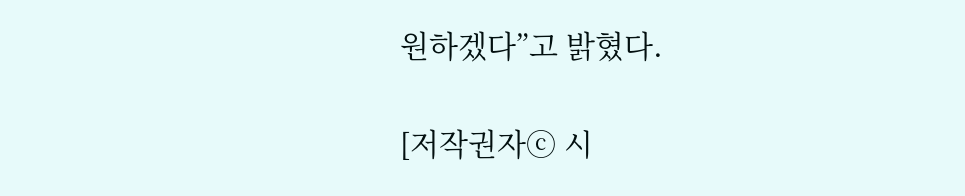원하겠다”고 밝혔다.

[저작권자ⓒ 시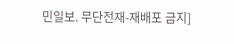민일보. 무단전재-재배포 금지]